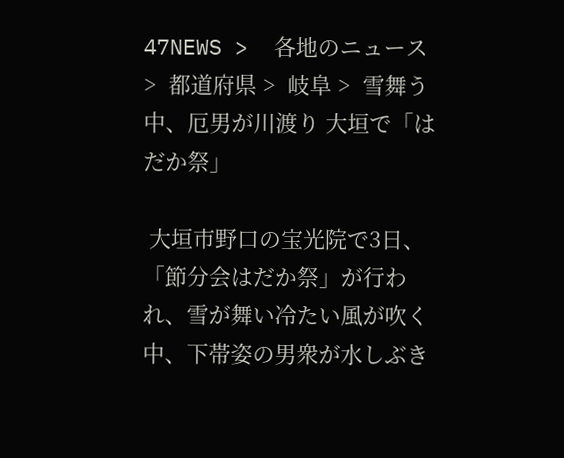47NEWS >  各地のニュース >  都道府県 >  岐阜 >  雪舞う中、厄男が川渡り 大垣で「はだか祭」

 大垣市野口の宝光院で3日、「節分会はだか祭」が行われ、雪が舞い冷たい風が吹く中、下帯姿の男衆が水しぶき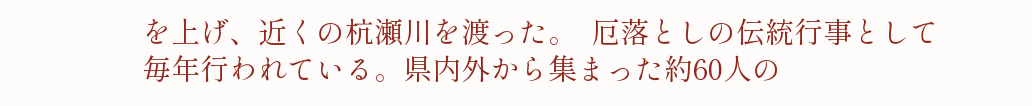を上げ、近くの杭瀬川を渡った。  厄落としの伝統行事として毎年行われている。県内外から集まった約60人の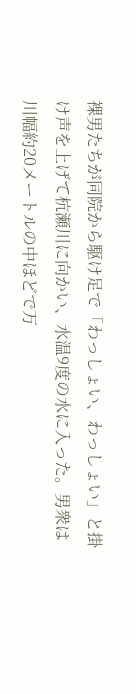裸男たちが同院から駆け足で「わっしょい、わっしょい」と掛け声を上げて杭瀬川に向かい、水温9度の水に入った。男衆は川幅約20メートルの中ほどで万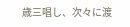歳三唱し、次々に渡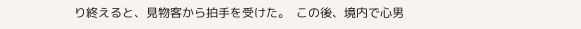り終えると、見物客から拍手を受けた。  この後、境内で心男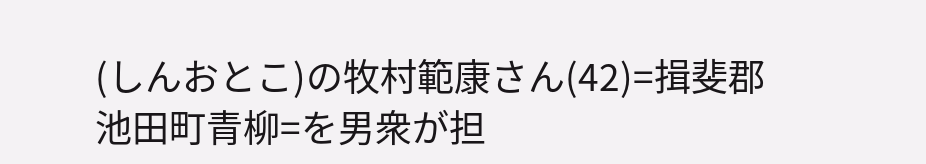(しんおとこ)の牧村範康さん(42)=揖斐郡池田町青柳=を男衆が担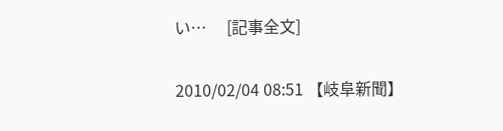い…     [記事全文]

2010/02/04 08:51 【岐阜新聞】